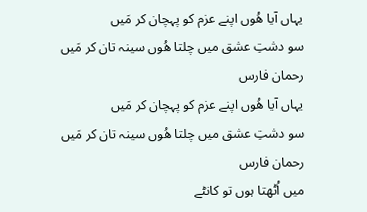یہاں آیا ھُوں اپنے عزم کو پہچان کر مَیں
سو دشتِ عشق میں چلتا ھُوں سینہ تان کر مَیں
رحمان فارس
یہاں آیا ھُوں اپنے عزم کو پہچان کر مَیں
سو دشتِ عشق میں چلتا ھُوں سینہ تان کر مَیں
رحمان فارس
میں اُٹھتا ہوں تو کانٹے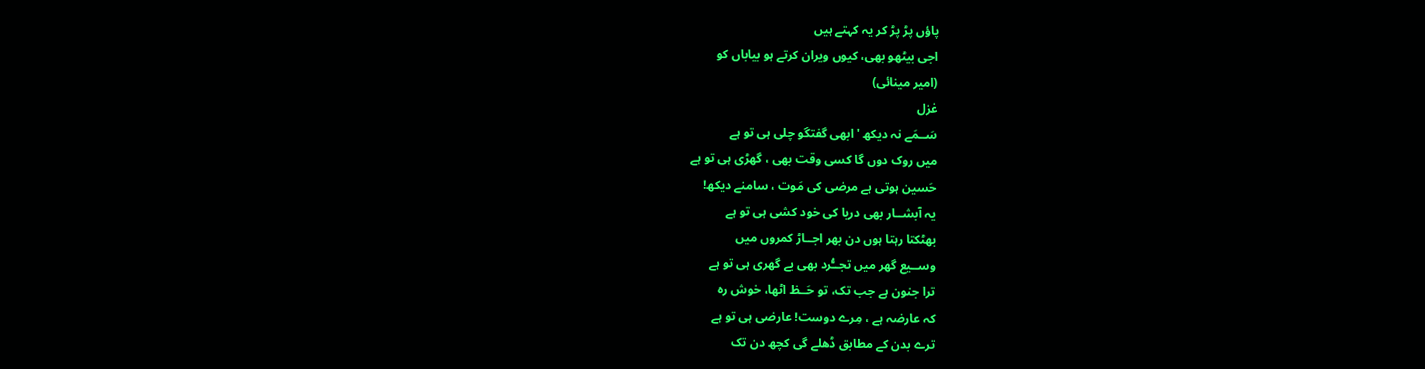پاؤں پڑ پڑ کر یہ کہتے ہیں
اجی بیٹھو بھی، کیوں ویران کرتے ہو بیاباں کو
(امیر مینائی)
غزل
سَــمَے نہ دیکھ ' ابھی گفتگو چلی ہی تو ہے
میں روک دوں گا کسی وقت بھی ، گھڑی ہی تو ہے
حَسین ہوتی ہے مرضی کی مَوت ، سامنے دیکھ!
یہ آبشــار بھی دریا کی خود کشی ہی تو ہے
بھٹکتا رہتا ہوں دن بھر اجــاڑ کمروں میں
وســیع گھر میں تجــُّرد بھی بے گھری ہی تو ہے
ترا جنون ہے جب تک، تو حَــظ اٹھا، خوش رہ
کہ عارضہ ہے ، مِرے دوست! عارضی ہی تو ہے
ترے بدن کے مطابق ڈھلے گی کچھ دن تک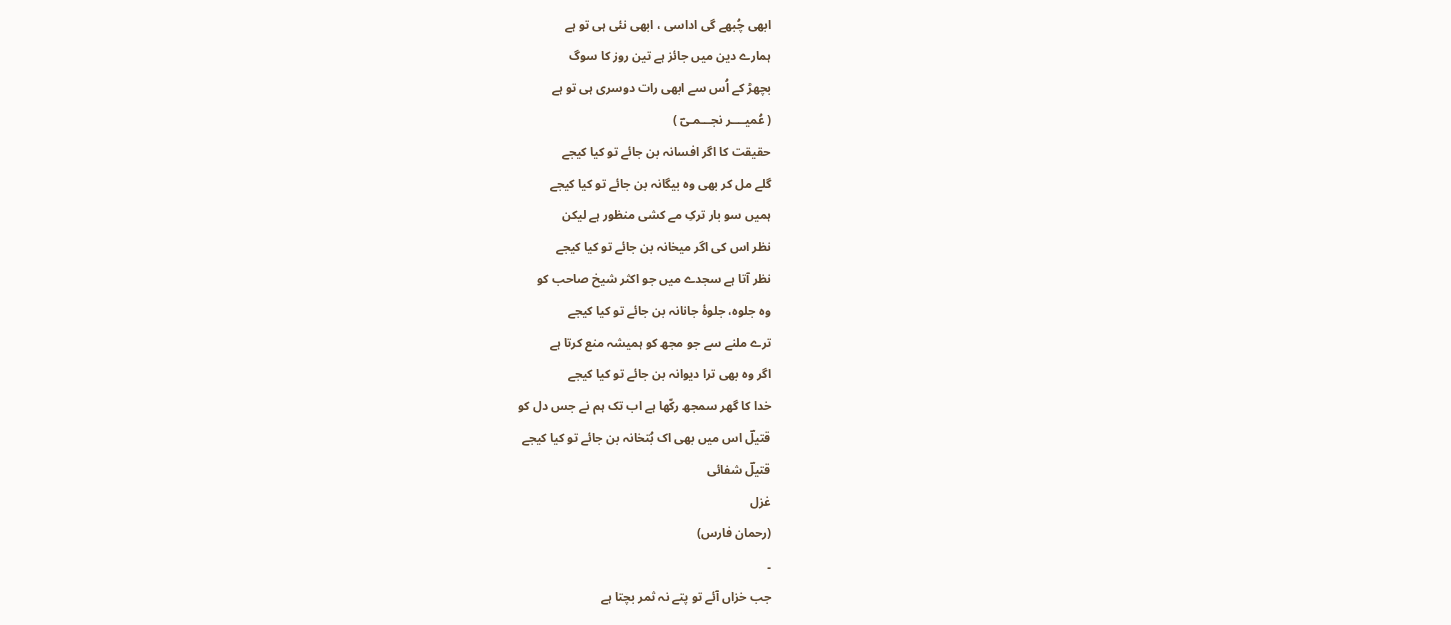ابھی چُبھے گی اداسی ، ابھی نئی ہی تو ہے
ہمارے دین میں جائز ہے تین روز کا سوگ
بچھڑ کے اُس سے ابھی رات دوسری ہی تو ہے
( عُمیــــر نجـــمـیؔ )
حقیقت کا اگر افسانہ بن جائے تو کیا کیجے
گلے مل کر بھی وہ بیگانہ بن جائے تو کیا کیجے
ہمیں سو بار ترکِ مے کشی منظور ہے لیکن
نظر اس کی اگر میخانہ بن جائے تو کیا کیجے
نظر آتا ہے سجدے میں جو اکثر شیخ صاحب کو
وہ جلوہ، جلوۂ جانانہ بن جائے تو کیا کیجے
ترے ملنے سے جو مجھ کو ہمیشہ منع کرتا ہے
اگر وہ بھی ترا دیوانہ بن جائے تو کیا کیجے
خدا کا گھر سمجھ رکّھا ہے اب تک ہم نے جس دل کو
قتیلؔ اس میں بھی اک بُتخانہ بن جائے تو کیا کیجے
قتیلؔ شفائی
غزل
(رحمان فارس)
۔
جب خزاں آئے تو پتے نہ ثمر بچتا ہے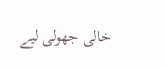خالی جھولی لیے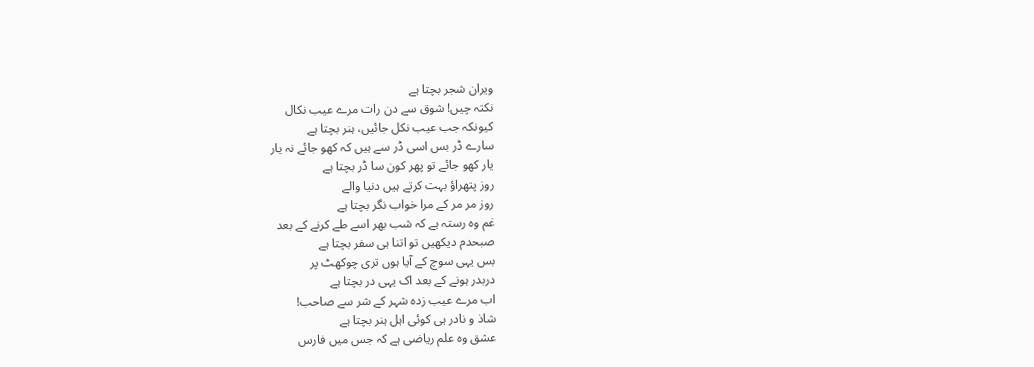ویران شجر بچتا ہے
نکتہ چیں! شوق سے دن رات مرے عیب نکال
کیونکہ جب عیب نکل جائیں، ہنر بچتا ہے
سارے ڈر بس اسی ڈر سے ہیں کہ کھو جائے نہ یار
یار کھو جائے تو پھر کون سا ڈر بچتا ہے
روز پتھراؤ بہت کرتے ہیں دنیا والے
روز مر مر کے مرا خواب نگر بچتا ہے
غم وہ رستہ ہے کہ شب بھر اسے طے کرنے کے بعد
صبحدم دیکھیں تو اتنا ہی سفر بچتا ہے
بس یہی سوچ کے آیا ہوں تری چوکھٹ پر
دربدر ہونے کے بعد اک یہی در بچتا ہے
اب مرے عیب زدہ شہر کے شر سے صاحب!
شاذ و نادر ہی کوئی اہل ہنر بچتا ہے
عشق وہ علم ریاضی ہے کہ جس میں فارس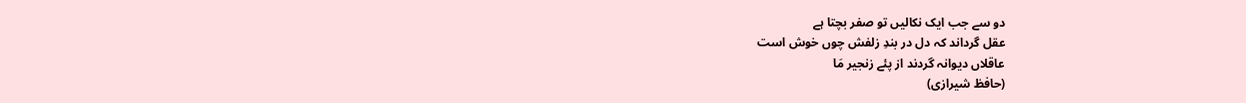دو سے جب ایک نکالیں تو صفر بچتا ہے
عقل گرداند کہ دل در بندِ زلفش چوں خوش است
عاقلاں دیوانہ گردند از پئے زنجیر مَا
(حافظ شیرازی)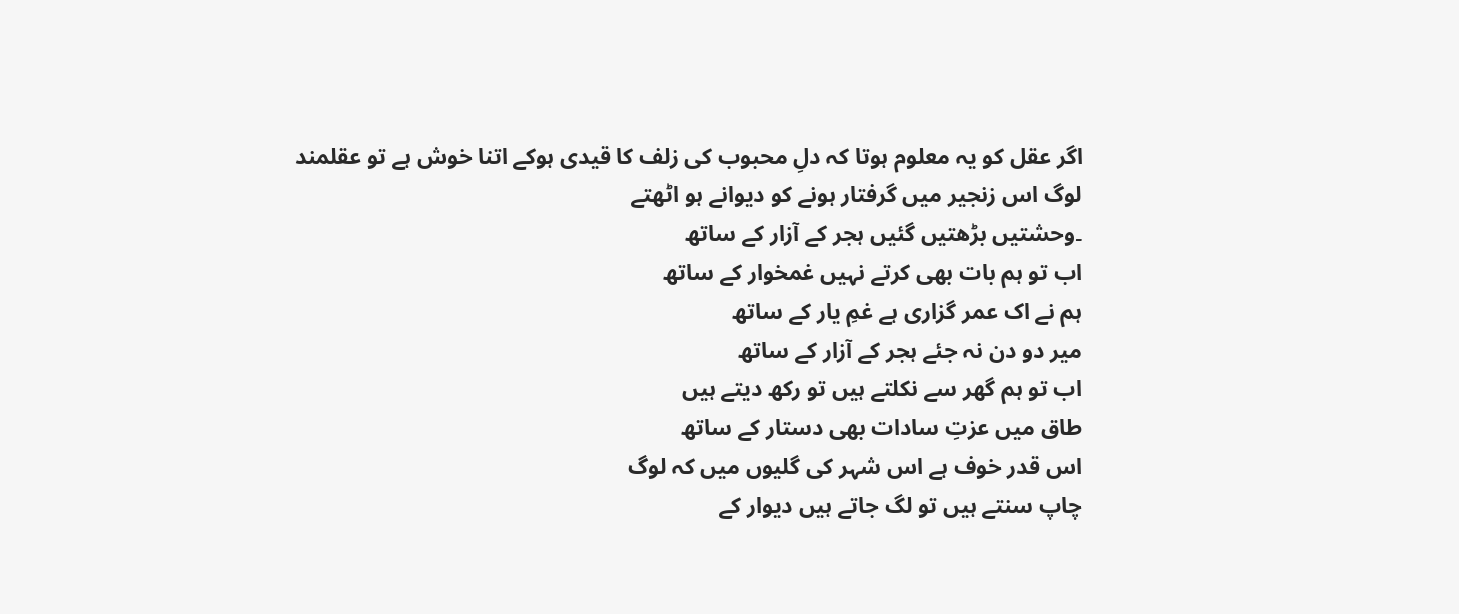اگر عقل کو یہ معلوم ہوتا کہ دلِ محبوب کی زلف کا قیدی ہوکے اتنا خوش ہے تو عقلمند لوگ اس زنجیر میں گرفتار ہونے کو دیوانے ہو اٹھتے
۔وحشتیں بڑھتیں گئیں ہجر کے آزار کے ساتھ
اب تو ہم بات بھی کرتے نہیں غمخوار کے ساتھ
ہم نے اک عمر گزاری ہے غمِ یار کے ساتھ
میر دو دن نہ جئے ہجر کے آزار کے ساتھ
اب تو ہم گھر سے نکلتے ہیں تو رکھ دیتے ہیں
طاق میں عزتِ سادات بھی دستار کے ساتھ
اس قدر خوف ہے اس شہر کی گلیوں میں کہ لوگ
چاپ سنتے ہیں تو لگ جاتے ہیں دیوار کے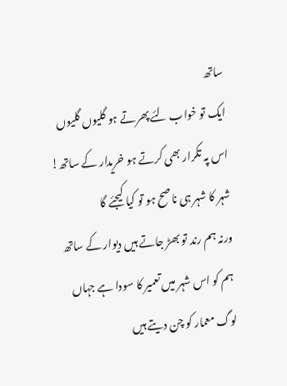ساتھ
ایک تو خواب لئے پھرتے ہو گلیوں گلیوں
اس پہ تکرار بھی کرتے ہو خریدار کے ساتھ!
شہر کا شہر ہی ناصح ہو تو کیا کیجئے گا
ورنہ ہم رند تو بھڑ جاتے ہیں دیوار کے ساتھ
ہم کو اس شہر میں تعمیر کا سودا ہے جہاں
لوگ معمار کو چن دیتے ہیں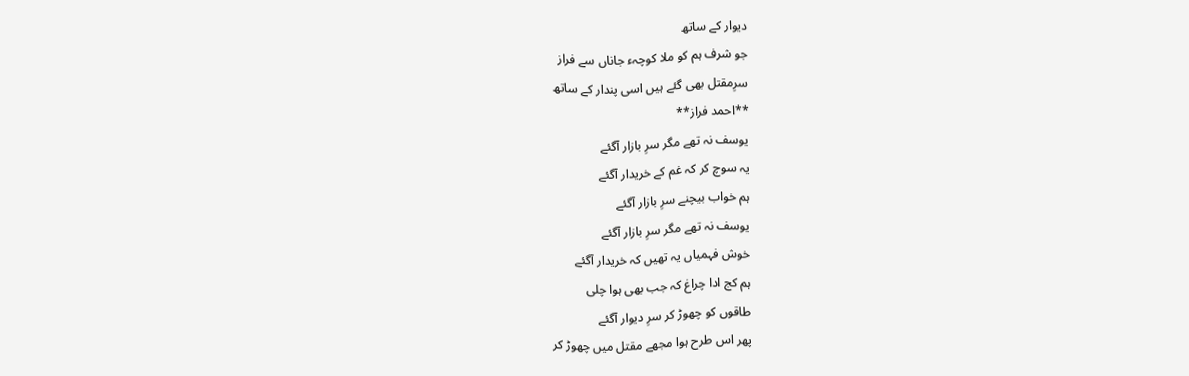دیوار کے ساتھ
جو شرف ہم کو ملا کوچہء جاناں سے فراز
سرِمقتل بھی گئے ہیں اسی پندار کے ساتھ
**احمد فراز**
یوسف نہ تھے مگر سرِ بازار آگئے
یہ سوچ کر کہ غم کے خریدار آگئے
ہم خواب بیچنے سرِ بازار آگئے
یوسف نہ تھے مگر سرِ بازار آگئے
خوش فہمیاں یہ تھیں کہ خریدار آگئے
ہم کج ادا چراغ کہ جب بھی ہوا چلی
طاقوں کو چھوڑ کر سرِ دیوار آگئے
پھر اس طرح ہوا مجھے مقتل میں چھوڑ کر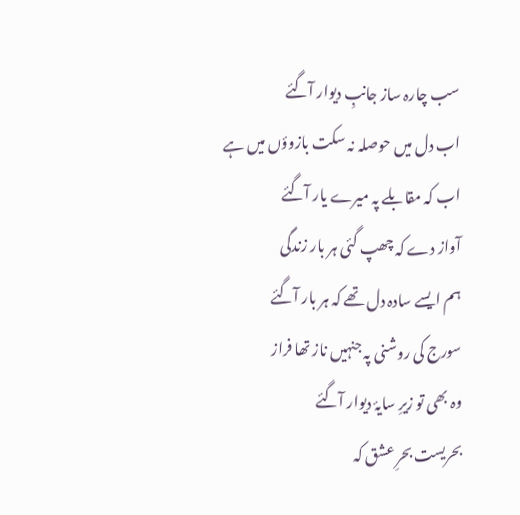سب چارہ ساز جانبِ دیوار آگئے
اب دل میں حوصلہ نہ سکت بازوؤں میں ہے
اب کہ مقابلے پہ میرے یار آگئے
آواز دے کہ چھپ گئی ہر بار زندگی
ہم ایسے سادہ دل تھے کہ ہر بار آگئے
سورج کی روشنی پہ جنہیں ناز تھا فراز
وہ بھی تو زیرِ سایۂ دیوار آگئے
بحریست بحرِ عشق کہ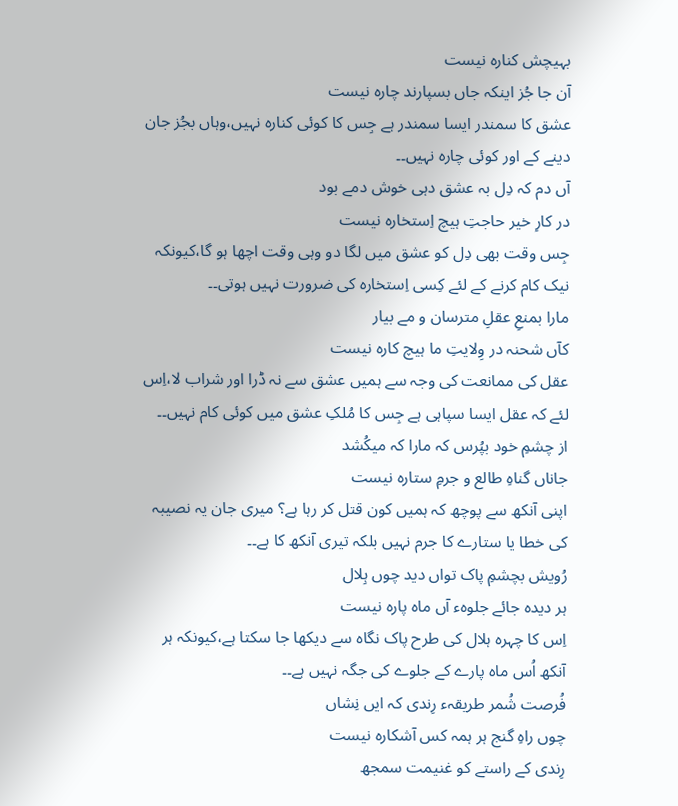بہیچش کنارہ نیست
آن جا جُز اینکہ جاں بسپارند چارہ نیست
عشق کا سمندر ایسا سمندر ہے جِس کا کوئی کنارہ نہیں،وہاں بجُز جان دینے کے اور کوئی چارہ نہیں۔۔
آں دم کہ دِل بہ عشق دہی خوش دمے بود
در کارِ خیر حاجتِ ہیچ اِستخارہ نیست
جِس وقت بھی دِل کو عشق میں لگا دو وہی وقت اچھا ہو گا،کیونکہ نیک کام کرنے کے لئے کِسی اِستخارہ کی ضرورت نہیں ہوتی۔۔
مارا بمنعِ عقلِ مترسان و مے بیار
کآں شحنہ در وِلایتِ ما ہیچ کارہ نیست
عقل کی ممانعت کی وجہ سے ہمیں عشق سے نہ ڈرا اور شراب لا،اِس لئے کہ عقل ایسا سپاہی ہے جِس کا مُلکِ عشق میں کوئی کام نہیں۔۔
از چشمِ خود بپُرس کہ مارا کہ میکُشد
جاناں گناہِ طالع و جرمِ ستارہ نیست
اپنی آنکھ سے پوچھ کہ ہمیں کون قتل کر رہا ہے؟ میری جان یہ نصیبہ کی خطا یا ستارے کا جرم نہیں بلکہ تیری آنکھ کا ہے۔۔
رُویش بچشمِ پاک تواں دید چوں ہِلال
ہر دیدہ جائے جلوہء آں ماہ پارہ نیست
اِس کا چہرہ ہلال کی طرح پاک نگاہ سے دیکھا جا سکتا ہے،کیونکہ ہر آنکھ اُس ماہ پارے کے جلوے کی جگہ نہیں ہے۔۔
فُرصت شُمر طریقہء رِندی کہ ایں نِشاں
چوں راہِ گنج ہر ہمہ کس آشکارہ نیست
رِندی کے راستے کو غنیمت سمجھ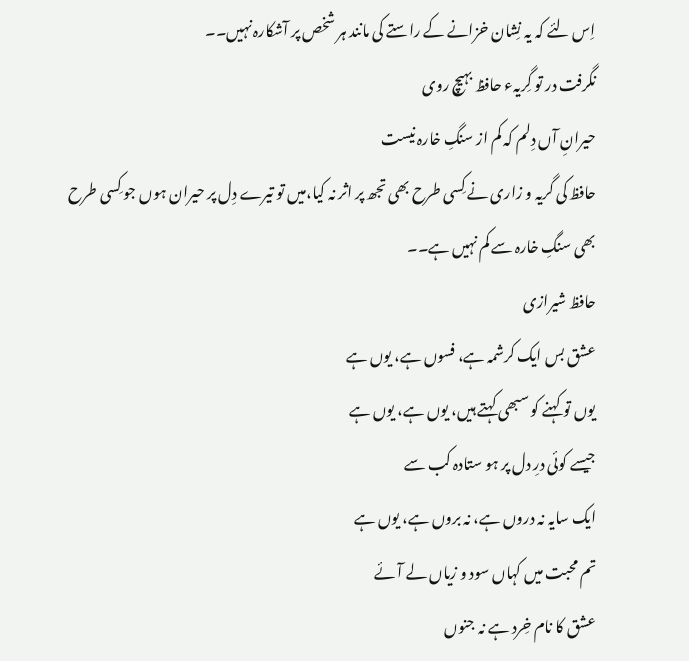اِس لئے کہ یہ نِشان خزانے کے راستے کی مانند ہر شخص پر آشکارہ نہیں۔۔
نگرفت در تو گِریہء حافظ بہیچ روی
حیرانِ آں دِلم کہ کم از سنگِ خارہ نیست
حافظ کی گریہ و زاری نے کِسی طرح بھی تجھ پر اثر نہ کیا،میں تو تیرے دِل پر حیران ہوں جو کِسی طرح بھی سنگِ خارہ سے کم نہیں ہے۔۔
حافظ شیرازی
عشق بس ایک کرشمہ ہے، فسوں ہے، یوں ہے
یوں تو کہنے کو سبھی کہتے ہیں، یوں ہے، یوں ہے
جیسے کوئی درِ دل پر ہو ستادہ کب سے
ایک سایہ نہ دروں ہے، نہ بروں ہے، یوں ہے
تم محبت میں کہاں سود و زیاں لے آئے
عشق کا نام خِرد ہے نہ جنوں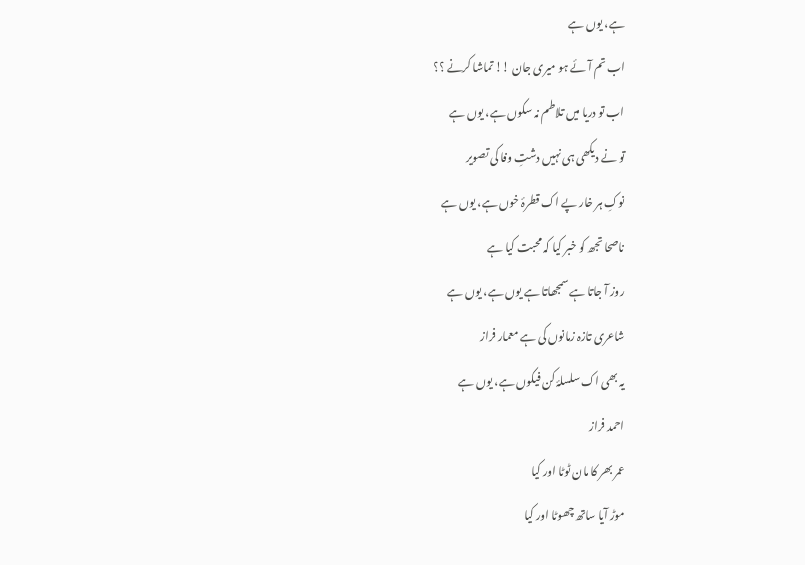ہے، یوں ہے
اب تم آئے ہو میری جان !! تماشا کرنے ؟؟
اب تو دریا میں تلاطم نہ سکوں ہے، یوں ہے
تو نے دیکھی ہی نہیں دشتِ وفا کی تصویر
نوکِ ہر خار پے اک قطرۂ خوں ہے، یوں ہے
ناصحا تجھ کو خبر کیا کہ محبت کیا ہے
روز آ جاتا ہے سمجھاتا ہے یوں ہے، یوں ہے
شاعری تازہ زمانوں کی ہے معمار فراز
یہ بھی اک سلسلۂ کن فیکوں ہے، یوں ہے
احمد فراز
عمر بھر کا مان ٹوٹا اور کیا
موڑ آیا ساتھ چھوٹا اور کیا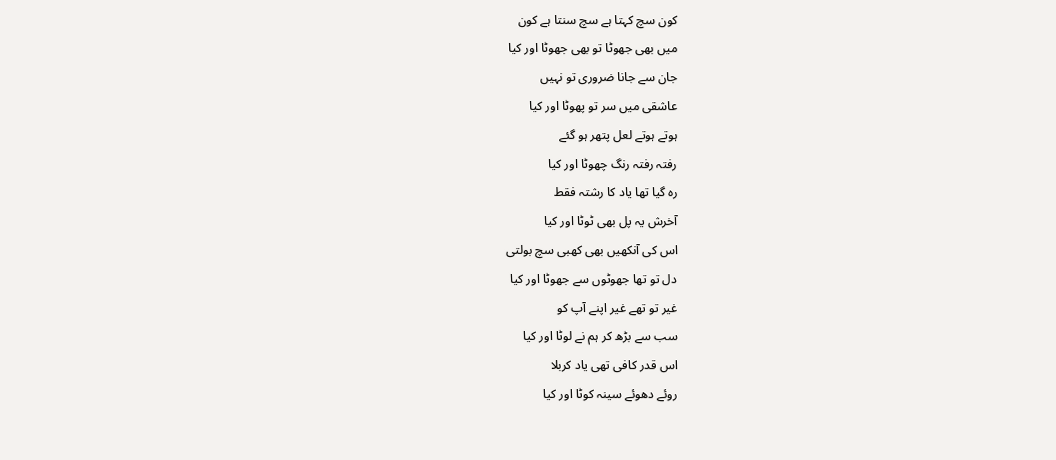کون سچ کہتا ہے سچ سنتا ہے کون
میں بھی جھوٹا تو بھی جھوٹا اور کیا
جان سے جانا ضروری تو نہیں
عاشقی میں سر تو پھوٹا اور کیا
ہوتے ہوتے لعل پتھر ہو گئے
رفتہ رفتہ رنگ چھوٹا اور کیا
رہ گیا تھا یاد کا رشتہ فقط
آخرش یہ پل بھی ٹوٹا اور کیا
اس کی آنکھیں بھی کھبی سچ بولتی
دل تو تھا جھوٹوں سے جھوٹا اور کیا
غیر تو تھے غیر اپنے آپ کو
سب سے بڑھ کر ہم نے لوٹا اور کیا
اس قدر کافی تھی یاد کربلا
روئے دھوئے سینہ کوٹا اور کیا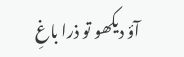آؤ دیکھو تو ذرا باغِ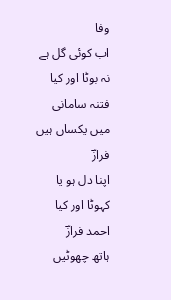وفا
اب کوئی گل ہے نہ بوٹا اور کیا
فتنہ سامانی میں یکساں ہیں فرازؔ
اپنا دل ہو یا کہوٹا اور کیا
احمد فرازؔ
ہاتھ چھوٹیں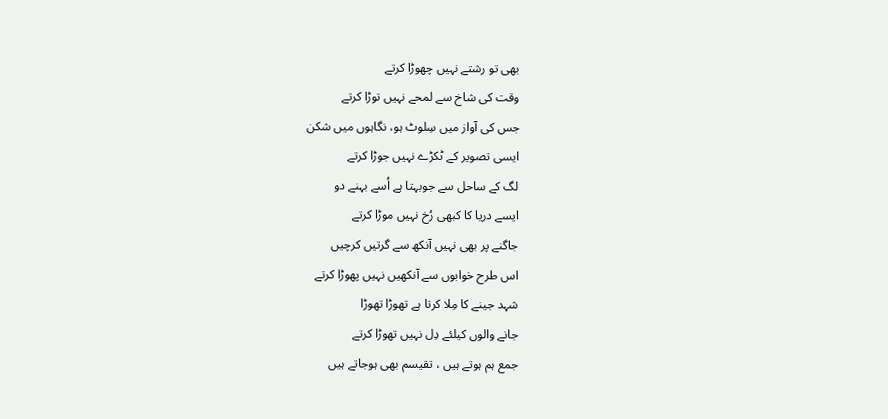بھی تو رشتے نہیں چھوڑا کرتے
وقت کی شاخ سے لمحے نہیں توڑا کرتے
جس کی آواز میں سِلوٹ ہو، نگاہوں میں شکن
ایسی تصویر کے ٹکڑے نہیں جوڑا کرتے
لگ کے ساحل سے جوبہتا ہے اُسے بہنے دو
ایسے دریا کا کبھی رُخ نہیں موڑا کرتے
جاگنے پر بھی نہیں آنکھ سے گرتیں کرچیں
اس طرح خوابوں سے آنکھیں نہیں پھوڑا کرتے
شہد جینے کا مِلا کرتا ہے تھوڑا تھوڑا
جانے والوں کیلئے دِل نہیں تھوڑا کرتے
جمع ہم ہوتے ہیں ، تقیسم بھی ہوجاتے ہیں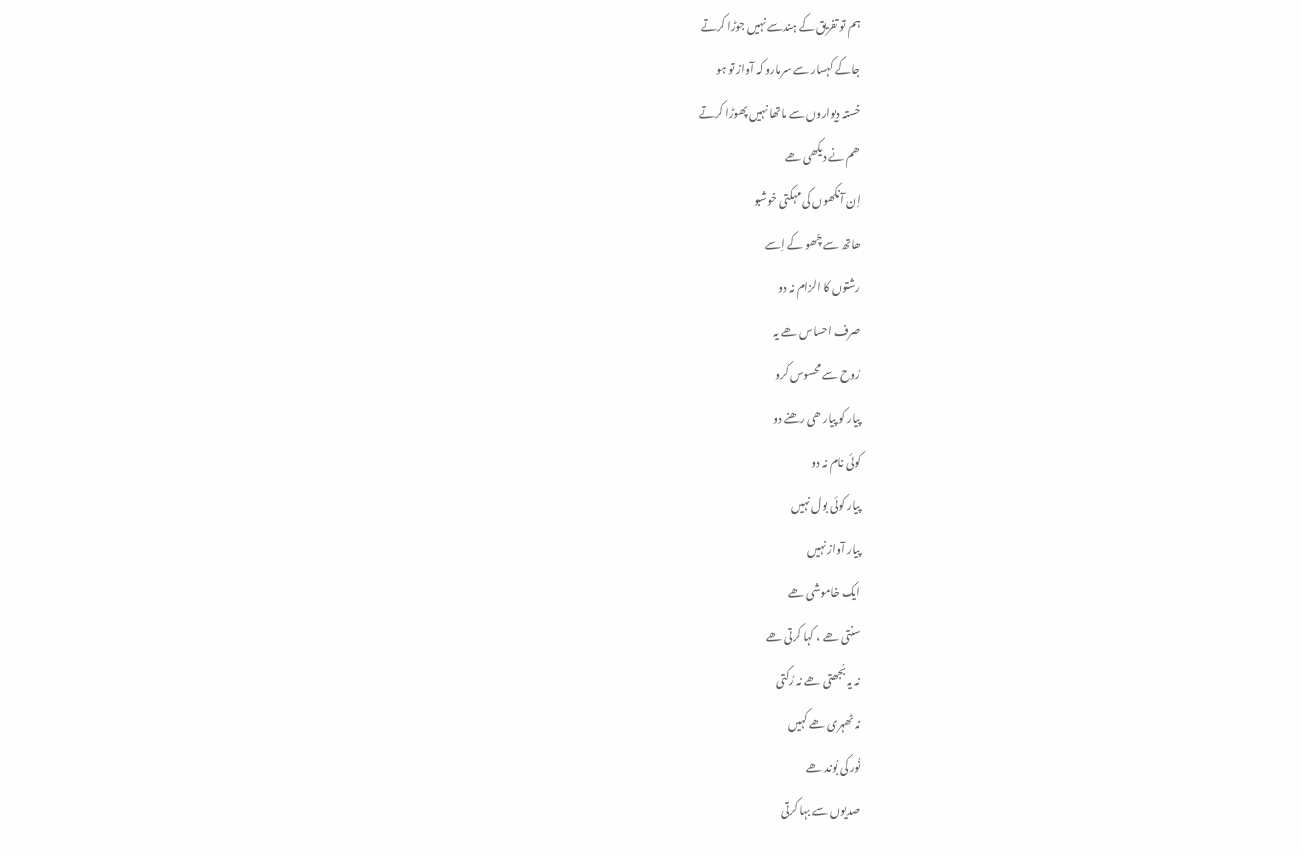ہم تو تفریق کے ہندسے نہیں جوڑا کرتے
جاکے کہسار سے سرمارو کہ آواز تو ہو
خستہ دِیواروں سے ماتھا نہیں پھوڑا کرتے
ھم نے دیکھی ھے
اِن آنکھوں کی مہکتی خوشبو
ھاتھ سے چُھو کے اِسے
رشتوں کا الزام نہ دو
صرف احساس ھے یہ
رُوح سے محسوس کرو
پیار کو پیار ھی رھنے دو
کوئی نام نہ دو
پیار کوئی بول نہیں
پیار آواز نہیں
ایک خاموشی ھے
سنتی ھے ، کہا کرتی ھے
نہ یہ بُجھتی ھے نہ رُکتی
نہ ٹھہری ھے کہیں
نُور کی بُوند ھے
صدیوں سے بہا کرتی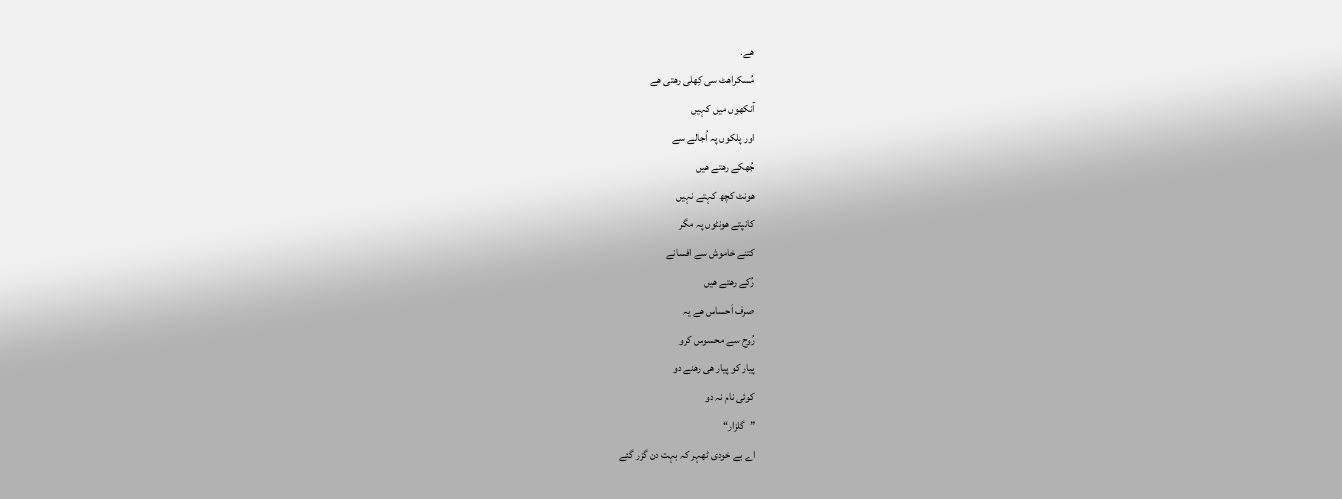ھے.
مُسکراھٹ سی کِھلی رھتی ھے
آنکھوں میں کہیں
اور پلکوں پہ اُجالے سے
جُھکے رھتے ھیں
ھونٹ کچھ کہتے نہیں
کانپتے ھونٹوں پہ مگر
کتنے خاموش سے افسانے
رُکے رھتے ھیں
صرف اَحساس ھے یہ
رُوح سے محسوس کرو
پیار کو پیار ھی رھنے دو
کوئی نام نہ دو
”گلزار“
اے بے خودی ٹھہر کہ بہت دن گزر گئے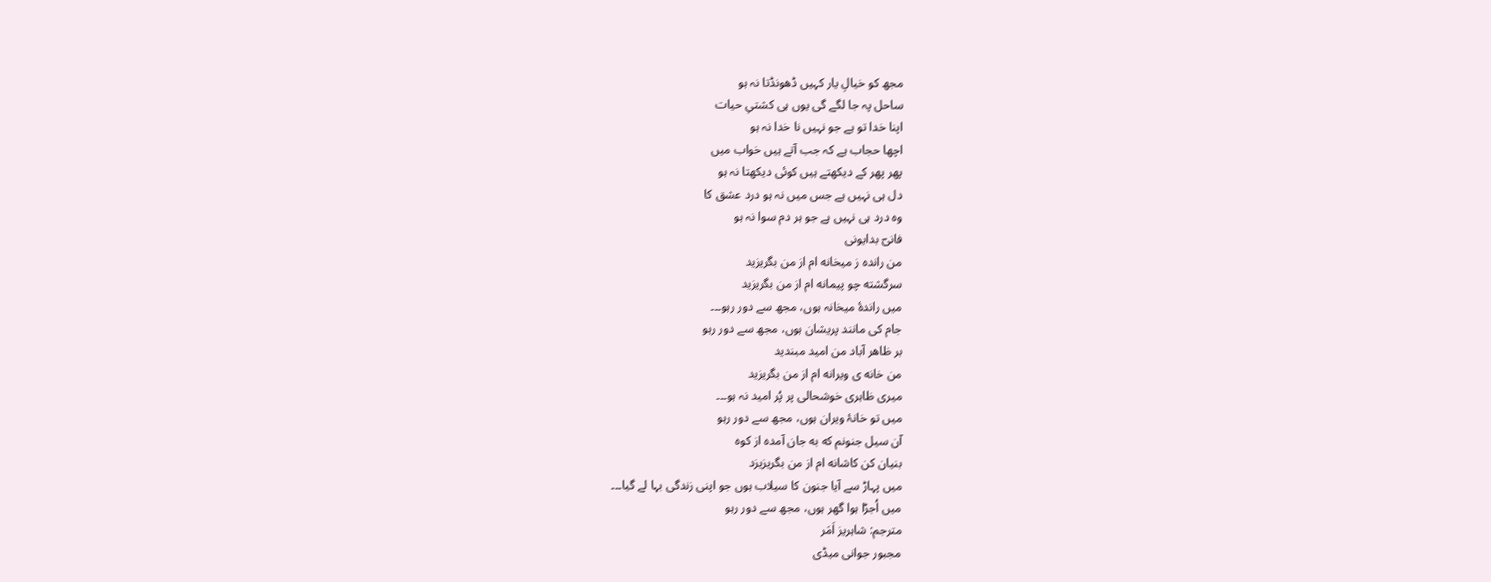مجھ کو خیالِ یار کہیں ڈھونڈتا نہ ہو
ساحل پہ جا لگے گی یوں ہی کشتیِ حیات
اپنا خدا تو ہے جو نہیں نا خدا نہ ہو
اچھا حجاب ہے کہ جب آتے ہیں خواب میں
پھر پھر کے دیکھتے ہیں کوئی دیکھتا نہ ہو
دل ہی نہیں ہے جس میں نہ ہو درد عشق کا
وہ درد ہی نہیں ہے جو ہر دم سوا نہ ہو
فانیؔ بدایونی
من رانده ز ميخانه ام از من بگريزيد
سرگشته چو پيمانه ام از من بگريزيد
میں راندۂ میخانہ ہوں، مجھ سے دور رہو۔۔۔
جام کی مانند پریشان ہوں، مجھ سے دور رہو
بر ظاهر آباد من اميد مبنديد
من خانه ی ويرانه ام از من بگريزيد
میری ظاہری خوشحالی پر پُر امید نہ ہو۔۔۔
میں تو خانۂ ویران ہوں، مجھ سے دور رہو
آن سيل جنونم که به جان آمده از کوه
بنيان کن کاشانه ام از من بگريزيزد
میں پہاڑ سے آیا جنون کا سیلاب ہوں جو اپنی زندگی بہا لے گیا۔۔۔
میں اُجڑا ہوا گھر ہوں، مجھ سے دور رہو
مترجم: شاہریز اَمَر
مجبور جوانی میڈی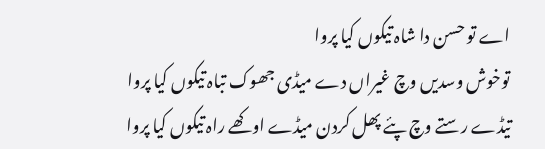اے تو حسن دا شاہ تیکوں کیا پروا
توخوش وسدیں وچ غیراں دے میڈی جھوک تباہ تیکوں کیا پروا
تیڈے رستے وچ پئے پھل کردن میڈے اوکھے راہ تیکوں کیا پروا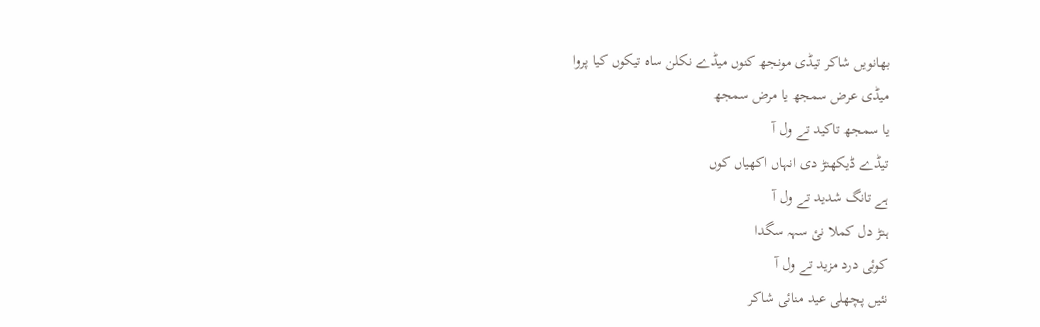بھانویں شاکر تیڈی مونجھ کنوں میڈے نکلن ساہ تیکوں کیا پروا
میڈی عرض سمجھ یا مرض سمجھ
یا سمجھ تاکید تے ول آ
تیڈے ڈیکھنڑ دی انہاں اکھیاں کوں
ہے تانگ شدید تے ول آ
ہنڑ دل کملا نئ سہہ سگدا
کوئی درد مزید تے ول آ
نئیں پچھلی عید منائی شاکر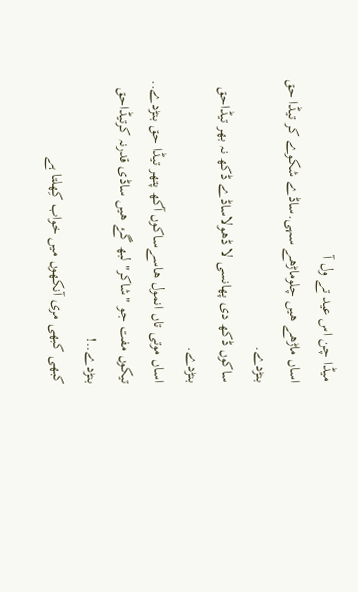میڈا چن اس عید تے ول آ
اساں ماڑھے ھیں چلوماڑھے سہی.ساڈے شکوے کر تیڈا حق بنڑدے.
ساکوں ڈکھ دی پھانسی لا ڈھولاساڈے ڈکھ نہ بھر تیڈاحق بنڑدے.
اساں موتی تاں انمول ھاسےساکوں آکھ پتھر تیڈا حق بنڑدے..
تیکوں مفت جو "شاکر" لبھ گۓ ھیں ساڈی قدرنہ کرتیڈاحق بنڑدے..!
کبھی کبھی مری آنکھوں میں خواب کِھلتا ہے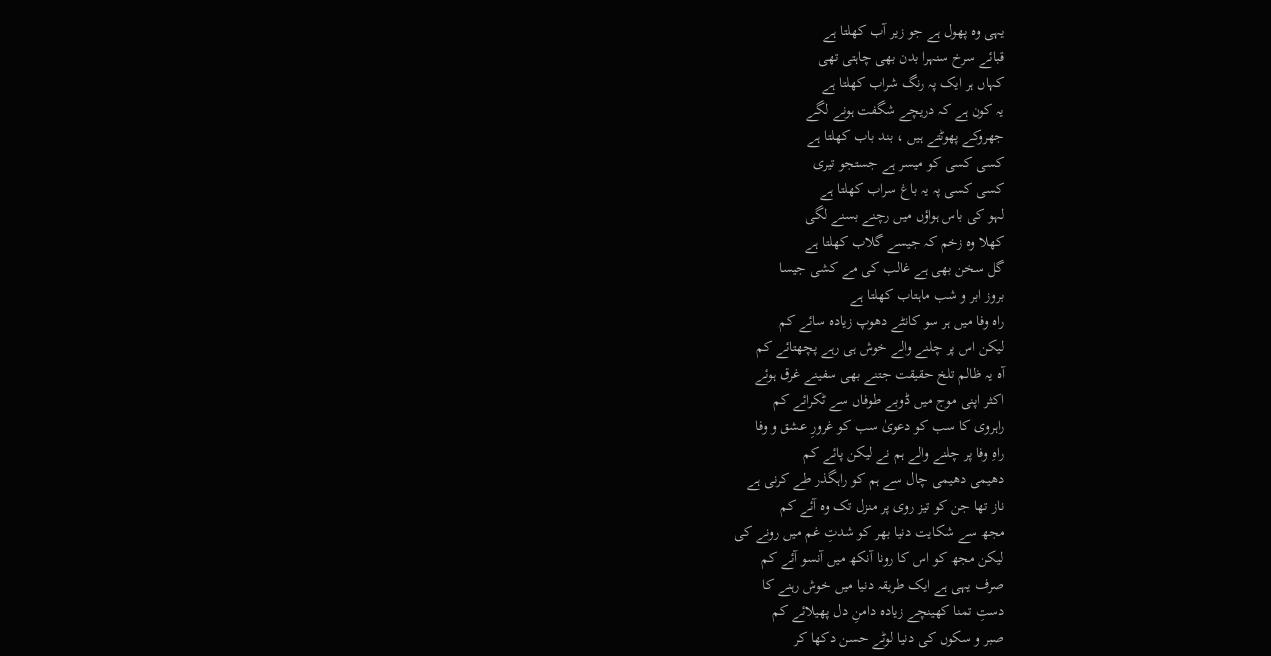یہی وہ پھول ہے جو زیر آب کھلتا ہے
قبائے سرخ سنہرا بدن بھی چاہتی تھی
کہاں ہر ایک پہ رنگ شراب کھلتا ہے
یہ کون ہے کہ دریچے شگفت ہونے لگے
جھروکے پھوٹتے ہیں ، بند باب کھلتا ہے
کسی کسی کو میسر ہے جستجو تیری
کسی کسی پہ یہ باغ سراب کھلتا ہے
لہو کی باس ہواؤں میں رچنے بسنے لگی
کھلا وہ زخم کہ جیسے گلاب کھلتا ہے
گل سخن بھی ہے غالب کی مے کشی جیسا
بروز ابر و شب ماہتاب کھلتا ہے
راہ وفا میں ہر سو کانٹے دھوپ زیادہ سائے کم
لیکن اس پر چلنے والے خوش ہی رہے پچھتائے کم
آہ یہ ظالم تلخ حقیقت جتنے بھی سفینے غرق ہوئے
اکثر اپنی موج میں ڈوبے طوفاں سے ٹکرائے کم
راہروی کا سب کو دعویٰ سب کو غرورِ عشق و وفا
راہِ وفا پر چلنے والے ہم نے لیکن پائے کم
دھیمی دھیمی چال سے ہم کو راہگذر طے کرنی ہے
ناز تھا جن کو تیز روی پر منزل تک وہ آئے کم
مجھ سے شکایت دنیا بھر کو شدتِ غم میں رونے کی
لیکن مجھ کو اس کا رونا آنکھ میں آنسو آئے کم
صرف یہی ہے ایک طریقہ دنیا میں خوش رہنے کا
دستِ تمنا کھینچے زیادہ دامنِ دل پھیلائے کم
صبر و سکوں کی دنیا لوٹے حسن دکھا کر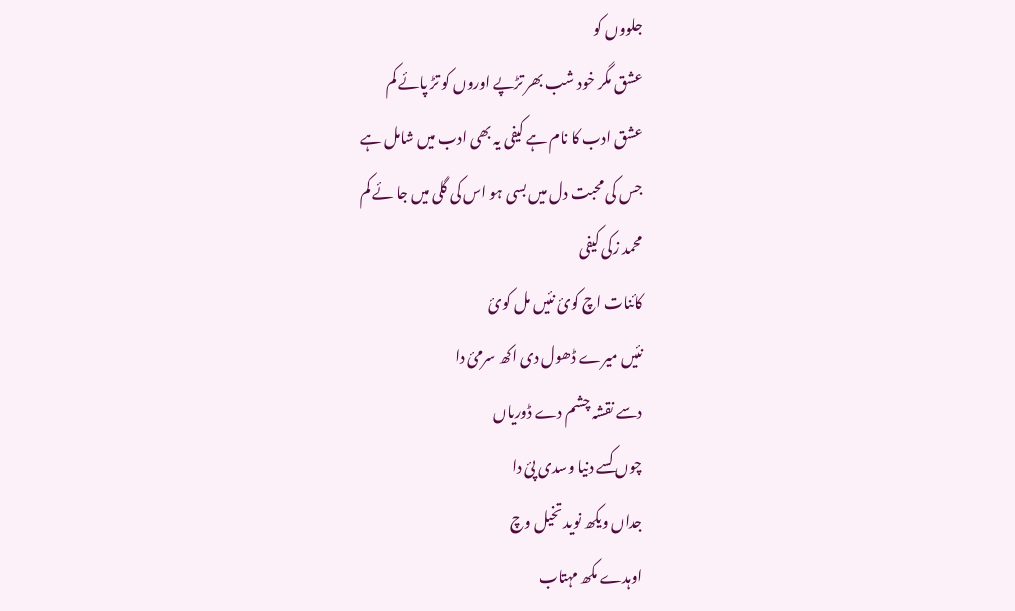جلووں کو
عشق مگر خود شب بھر تڑپے اوروں کو تڑ پائے کم
عشق ادب کا نام ہے کیفی یہ بھی ادب میں شامل ہے
جس کی محبت دل میں بسی ہو اس کی گلی میں جا ئے کم
محمد زکی کیفی
کائنات اچ کوئ نئیں مل کوئ
نئیں میرے ڈھول دی اکھ سرمئ دا
دسے نقشہ چشم دے ڈوریاں
چوں کسے دنیا وسدی پئ دا
جداں ویکھ نوید تخیل وچ
اوہدے مکھ مہتاب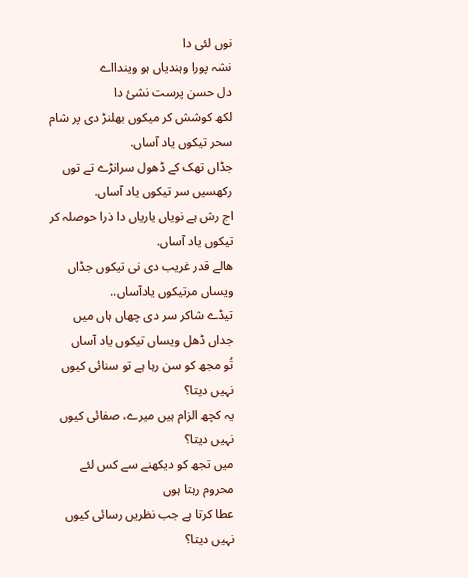نوں لئی دا
نشہ پورا وہندیاں ہو ویندااے
دل حسن پرست نشئ دا
لکھ کوشش کر میکوں بھلنڑ دی پر شام سحر تیکوں یاد آساں.
جڈاں تھک کے ڈھول سرانڑے تے توں رکھسیں سر تیکوں یاد آساں.
اج رش ہے نویاں یاریاں دا ذرا حوصلہ کر تیکوں یاد آساں.
هالے قدر غریب دی نی تیکوں جڈاں ویساں مرتیکوں یادآساں..
تیڈے شاکر سر دی چھاں ہاں میں
جداں ڈھل ویساں تیکوں یاد آساں
تُو مجھ کو سن رہا ہے تو سنائی کیوں نہیں دیتا؟
یہ کچھ الزام ہیں میرے، صفائی کیوں نہیں دیتا؟
میں تجھ کو دیکھنے سے کس لئے محروم رہتا ہوں
عطا کرتا ہے جب نظریں رسائی کیوں نہیں دیتا؟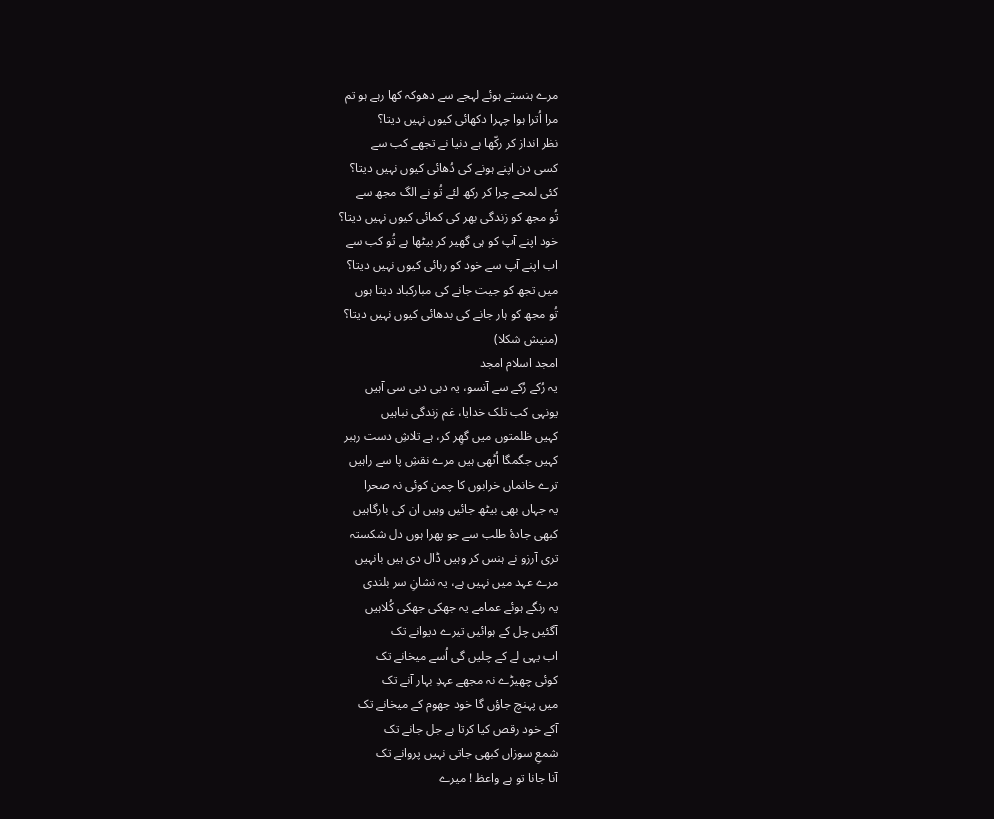مرے ہنستے ہوئے لہجے سے دھوکہ کھا رہے ہو تم
مرا اُترا ہوا چہرا دکھائی کیوں نہیں دیتا؟
نظر انداز کر رکّھا ہے دنیا نے تجھے کب سے
کسی دن اپنے ہونے کی دُھائی کیوں نہیں دیتا؟
کئی لمحے چرا کر رکھ لئے تُو نے الگ مجھ سے
تُو مجھ کو زندگی بھر کی کمائی کیوں نہیں دیتا؟
خود اپنے آپ کو ہی گھیر کر بیٹھا ہے تُو کب سے
اب اپنے آپ سے خود کو رہائی کیوں نہیں دیتا؟
میں تجھ کو جیت جانے کی مبارکباد دیتا ہوں
تُو مجھ کو ہار جانے کی بدھائی کیوں نہیں دیتا؟
(منیش شکلا)
امجد اسلام امجد
یہ رُکے رُکے سے آنسو، یہ دبی دبی سی آہیں
یونہی کب تلک خدایا، غم زندگی نباہیں
کہیں ظلمتوں میں گھِر کر، ہے تلاشِ دست رہبر
کہیں جگمگا اُٹھی ہیں مرے نقشِ پا سے راہیں
ترے خانماں خرابوں کا چمن کوئی نہ صحرا
یہ جہاں بھی بیٹھ جائیں وہیں ان کی بارگاہیں
کبھی جادۂ طلب سے جو پھرا ہوں دل شکستہ
تری آرزو نے ہنس کر وہیں ڈال دی ہیں بانہیں
مرے عہد میں نہیں ہے، یہ نشانِ سر بلندی
یہ رنگے ہوئے عمامے یہ جھکی جھکی کُلاہیں
آگئیں چل کے ہوائیں تیرے دیوانے تک
اب یہی لے کے چلیں گی اُسے میخانے تک
کوئی چھیڑے نہ مجھے عہدِ بہار آنے تک
میں پہنچ جاؤں گا خود جھوم کے میخانے تک
آکے خود رقص کیا کرتا ہے جل جانے تک
شمعِ سوزاں کبھی جاتی نہیں پروانے تک
آنا جانا تو ہے واعظ ! میرے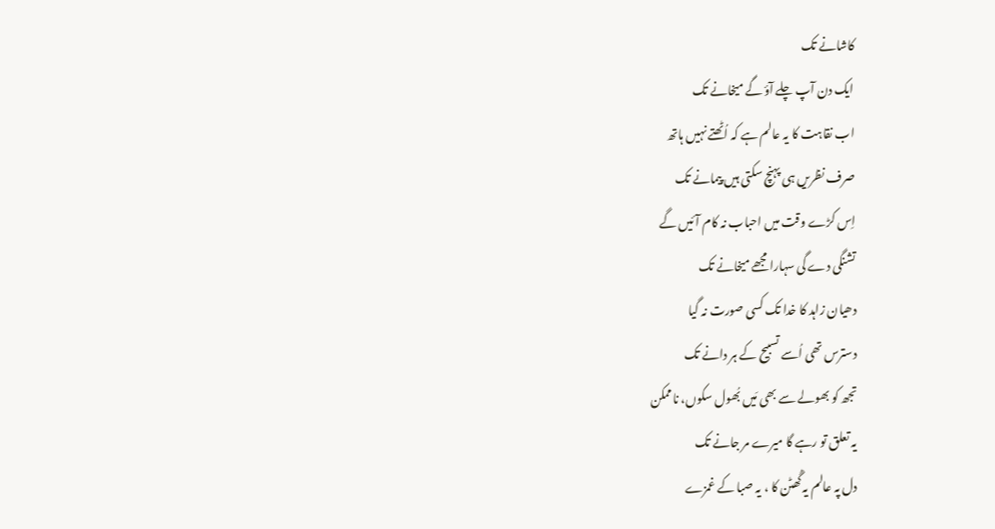کاشانے تک
ایک دن آپ چلے آؤ گے میخانے تک
اب نقاہت کا یہ عالم ہے کہ اُٹھتے نہیں ہاتھ
صرف نظریں ہی پہنچ سکتی ہیں پیمانے تک
اِس کڑے وقت میں احباب نہ کام آئیں گے
تشنگی دے گی سہارا مجھے میخانے تک
دھیان زاہد کا خدا تک کسی صورت نہ گیا
دسترس تھی اُسے تسبیح کے ہر دانے تک
تجھ کو بھولے سے بھی مَیں بُھول سکوں، ناممکن
یہ تعلق تو رہے گا میرے مر جانے تک
دل پہ عالم یہ گُھٹن کا ، یہ صبا کے غمزے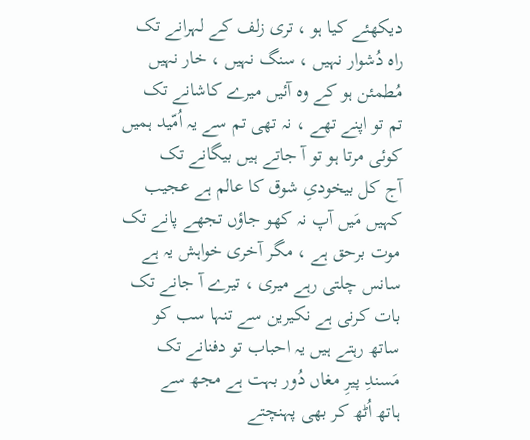دیکھئے کیا ہو ، تری زلف کے لہرانے تک
راہ دُشوار نہیں ، سنگ نہیں ، خار نہیں
مُطمئن ہو کے وہ آئیں میرے کاشانے تک
تم تو اپنے تھے ، نہ تھی تم سے یہ اُمّید ہمیں
کوئی مرتا ہو تو آ جاتے ہیں بیگانے تک
آج کل بیخودیِ شوق کا عالم ہے عجیب
کہیں مَیں آپ نہ کھو جاؤں تجھے پانے تک
موت برحق ہے ، مگر آخری خواہش یہ ہے
سانس چلتی رہے میری ، تیرے آ جانے تک
بات کرنی ہے نکیرین سے تنہا سب کو
ساتھ رہتے ہیں یہ احباب تو دفنانے تک
مَسندِ پیرِ مغاں دُور بہت ہے مجھ سے
ہاتھ اُٹھ کر بھی پہنچتے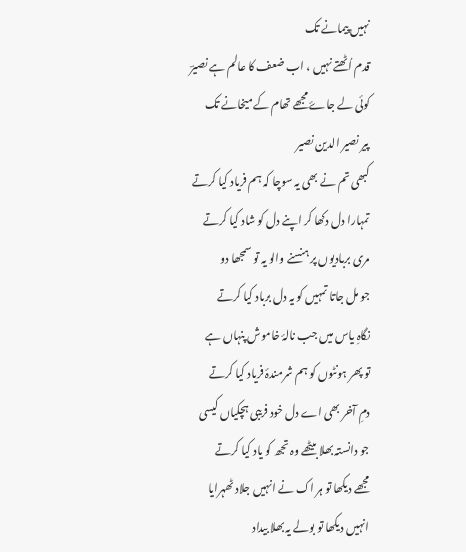نہیں پیمانے تک
قدم اُٹھتے نہیں ، اب ضعف کا عالم ہے نصیرؔ
کوئی لے جاۓ مجھے تھام کے میخانے تک
پیر نصیر الدین نصیر
کبھی تم نے بھی یہ سوچا کہ ہم فریاد کیا کرتے
تمہارا دل دکھا کر اپنے دل کو شاد کیا کرتے
مری بربادیوں پر ہنسنے والو یہ تو سمجھا دو
جو مل جاتا تمہیں کو یہ دل برباد کیا کرتے
نگاہِ یاس میں جب نالۂ خاموش پنہاں ہے
تو پھر ہونٹوں کو ہم شرمندۂ فریاد کیا کرتے
دمِ آخر بھی اے دل خود فریبی ہچکیاں کیسی
جو دانستہ بھلا بیٹھے وہ تجھ کو یاد کیا کرتے
مجھے دیکھا تو ہر اک نے انہیں جلاد ٹھہرایا
انہیں دیکھا تو بولے یہ بھلا بیداد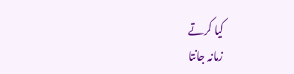کیا کرتے
زمانہ جانتا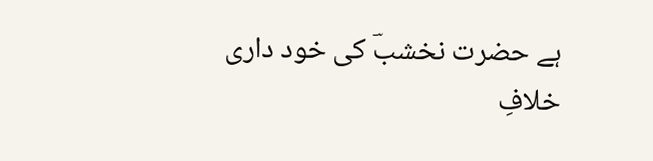ہے حضرت نخشبؔ کی خود داری
خلافِ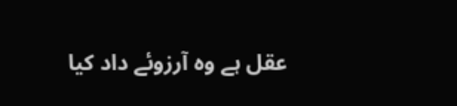عقل ہے وہ آرزوئے داد کیا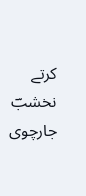کرتے
نخشبؔ جارچوی